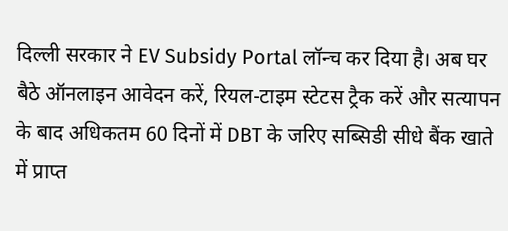दिल्ली सरकार ने EV Subsidy Portal लॉन्च कर दिया है। अब घर बैठे ऑनलाइन आवेदन करें, रियल-टाइम स्टेटस ट्रैक करें और सत्यापन के बाद अधिकतम 60 दिनों में DBT के जरिए सब्सिडी सीधे बैंक खाते में प्राप्त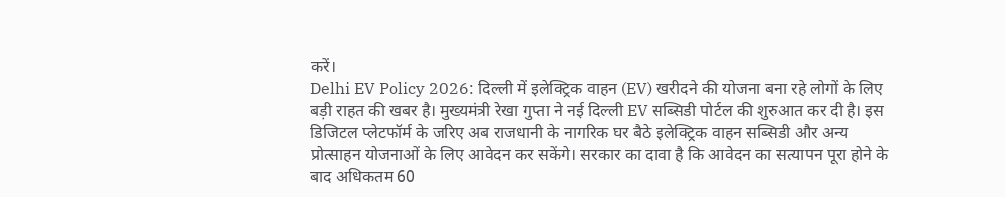करें।
Delhi EV Policy 2026: दिल्ली में इलेक्ट्रिक वाहन (EV) खरीदने की योजना बना रहे लोगों के लिए बड़ी राहत की खबर है। मुख्यमंत्री रेखा गुप्ता ने नई दिल्ली EV सब्सिडी पोर्टल की शुरुआत कर दी है। इस डिजिटल प्लेटफॉर्म के जरिए अब राजधानी के नागरिक घर बैठे इलेक्ट्रिक वाहन सब्सिडी और अन्य प्रोत्साहन योजनाओं के लिए आवेदन कर सकेंगे। सरकार का दावा है कि आवेदन का सत्यापन पूरा होने के बाद अधिकतम 60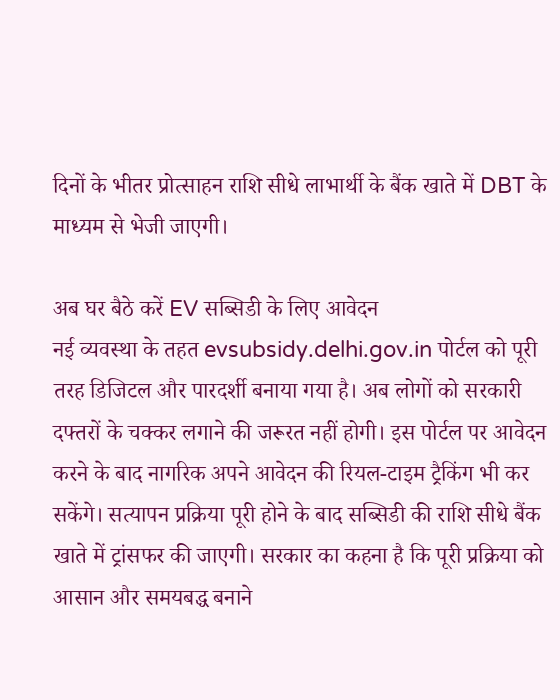दिनों के भीतर प्रोत्साहन राशि सीधे लाभार्थी के बैंक खाते में DBT के माध्यम से भेजी जाएगी।

अब घर बैठे करें EV सब्सिडी के लिए आवेदन
नई व्यवस्था के तहत evsubsidy.delhi.gov.in पोर्टल को पूरी तरह डिजिटल और पारदर्शी बनाया गया है। अब लोगों को सरकारी दफ्तरों के चक्कर लगाने की जरूरत नहीं होगी। इस पोर्टल पर आवेदन करने के बाद नागरिक अपने आवेदन की रियल-टाइम ट्रैकिंग भी कर सकेंगे। सत्यापन प्रक्रिया पूरी होने के बाद सब्सिडी की राशि सीधे बैंक खाते में ट्रांसफर की जाएगी। सरकार का कहना है कि पूरी प्रक्रिया को आसान और समयबद्ध बनाने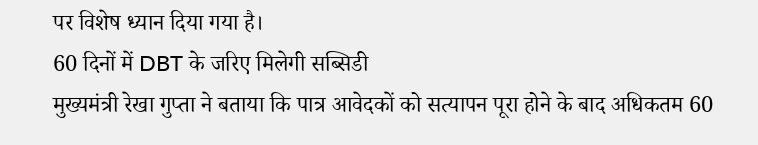पर विशेष ध्यान दिया गया है।
60 दिनों में DBT के जरिए मिलेगी सब्सिडी
मुख्यमंत्री रेखा गुप्ता ने बताया कि पात्र आवेदकों को सत्यापन पूरा होने के बाद अधिकतम 60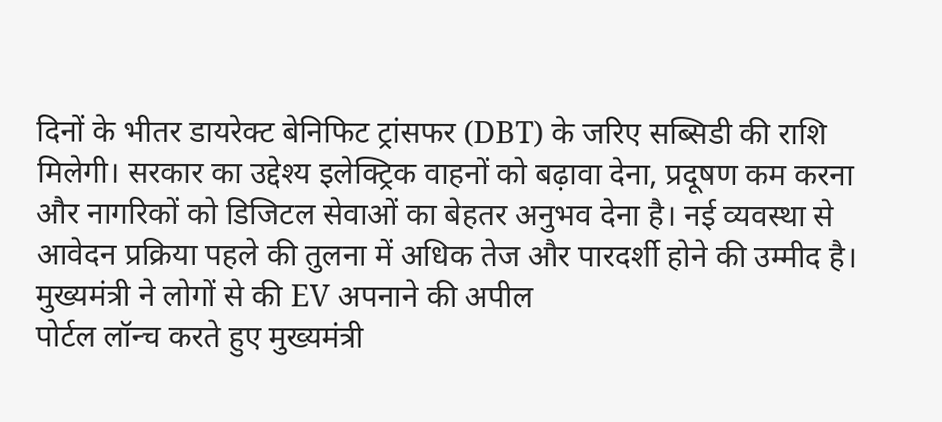दिनों के भीतर डायरेक्ट बेनिफिट ट्रांसफर (DBT) के जरिए सब्सिडी की राशि मिलेगी। सरकार का उद्देश्य इलेक्ट्रिक वाहनों को बढ़ावा देना, प्रदूषण कम करना और नागरिकों को डिजिटल सेवाओं का बेहतर अनुभव देना है। नई व्यवस्था से आवेदन प्रक्रिया पहले की तुलना में अधिक तेज और पारदर्शी होने की उम्मीद है।
मुख्यमंत्री ने लोगों से की EV अपनाने की अपील
पोर्टल लॉन्च करते हुए मुख्यमंत्री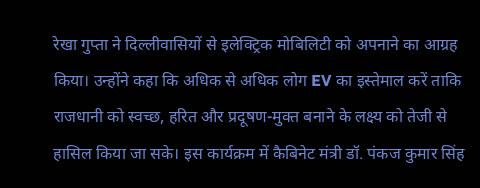रेखा गुप्ता ने दिल्लीवासियों से इलेक्ट्रिक मोबिलिटी को अपनाने का आग्रह किया। उन्होंने कहा कि अधिक से अधिक लोग EV का इस्तेमाल करें ताकि राजधानी को स्वच्छ, हरित और प्रदूषण-मुक्त बनाने के लक्ष्य को तेजी से हासिल किया जा सके। इस कार्यक्रम में कैबिनेट मंत्री डॉ. पंकज कुमार सिंह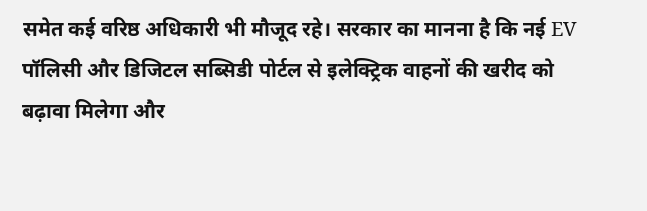समेत कई वरिष्ठ अधिकारी भी मौजूद रहे। सरकार का मानना है कि नई EV पॉलिसी और डिजिटल सब्सिडी पोर्टल से इलेक्ट्रिक वाहनों की खरीद को बढ़ावा मिलेगा और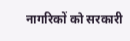नागरिकों को सरकारी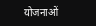योजनाओं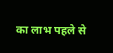का लाभ पहले से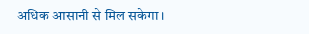अधिक आसानी से मिल सकेगा।